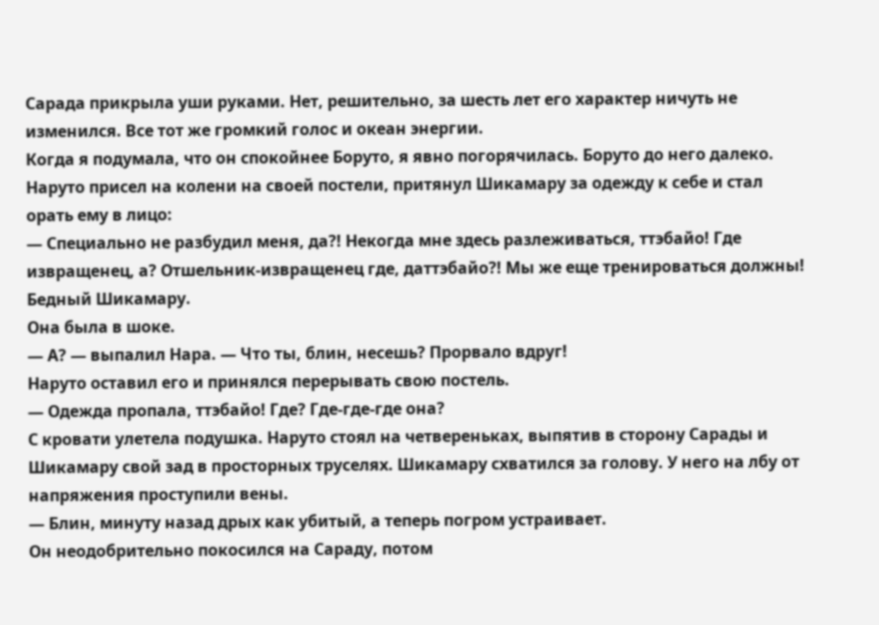Сарада прикрыла уши руками. Нет, решительно, за шесть лет его характер ничуть не изменился. Все тот же громкий голос и океан энергии.
Когда я подумала, что он спокойнее Боруто, я явно погорячилась. Боруто до него далеко.
Наруто присел на колени на своей постели, притянул Шикамару за одежду к себе и стал орать ему в лицо:
— Специально не разбудил меня, да?! Некогда мне здесь разлеживаться, ттэбайо! Где извращенец, а? Отшельник-извращенец где, даттэбайо?! Мы же еще тренироваться должны!
Бедный Шикамару.
Она была в шоке.
— А? — выпалил Нара. — Что ты, блин, несешь? Прорвало вдруг!
Наруто оставил его и принялся перерывать свою постель.
— Одежда пропала, ттэбайо! Где? Где-где-где она?
С кровати улетела подушка. Наруто стоял на четвереньках, выпятив в сторону Сарады и Шикамару свой зад в просторных труселях. Шикамару схватился за голову. У него на лбу от напряжения проступили вены.
— Блин, минуту назад дрых как убитый, а теперь погром устраивает.
Он неодобрительно покосился на Сараду, потом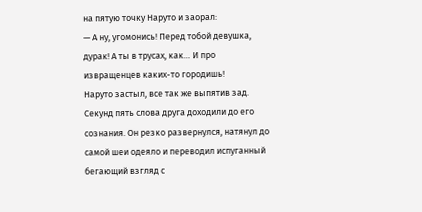на пятую точку Наруто и заорал:
— А ну, угомонись! Перед тобой девушка, дурак! А ты в трусах, как… И про извращенцев каких-то городишь!
Наруто застыл, все так же выпятив зад. Секунд пять слова друга доходили до его сознания. Он резко развернулся, натянул до самой шеи одеяло и переводил испуганный бегающий взгляд с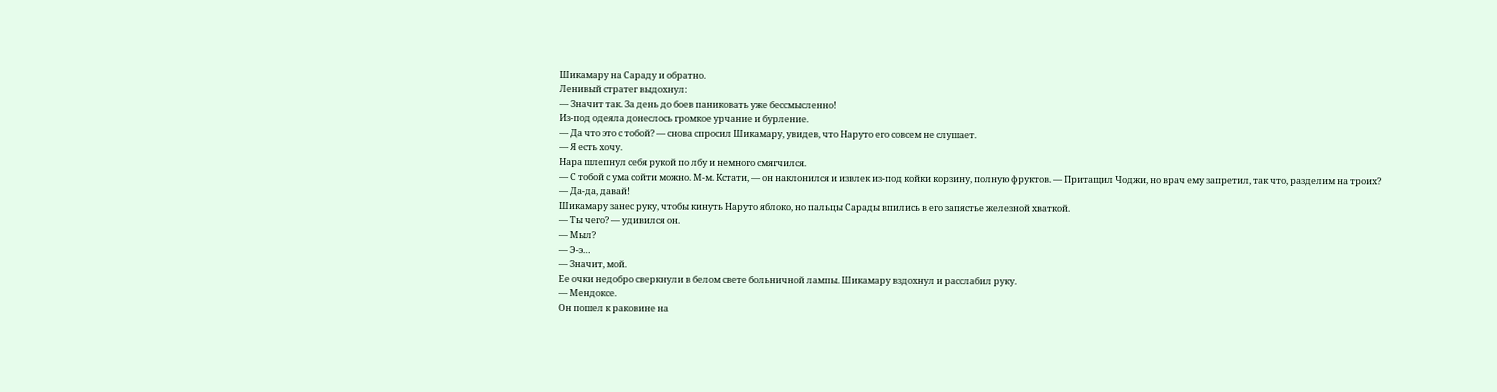Шикамару на Сараду и обратно.
Ленивый стратег выдохнул:
— Значит так. За день до боев паниковать уже бессмысленно!
Из-под одеяла донеслось громкое урчание и бурление.
— Да что это с тобой? — снова спросил Шикамару, увидев, что Наруто его совсем не слушает.
— Я есть хочу.
Нара шлепнул себя рукой по лбу и немного смягчился.
— С тобой с ума сойти можно. М-м. Кстати, — он наклонился и извлек из-под койки корзину, полную фруктов. — Притащил Чоджи, но врач ему запретил, так что, разделим на троих?
— Да-да, давай!
Шикамару занес руку, чтобы кинуть Наруто яблоко, но пальцы Сарады впились в его запястье железной хваткой.
— Ты чего? — удивился он.
— Мыл?
— Э-э…
— Значит, мой.
Ее очки недобро сверкнули в белом свете больничной лампы. Шикамару вздохнул и расслабил руку.
— Мендоксе.
Он пошел к раковине на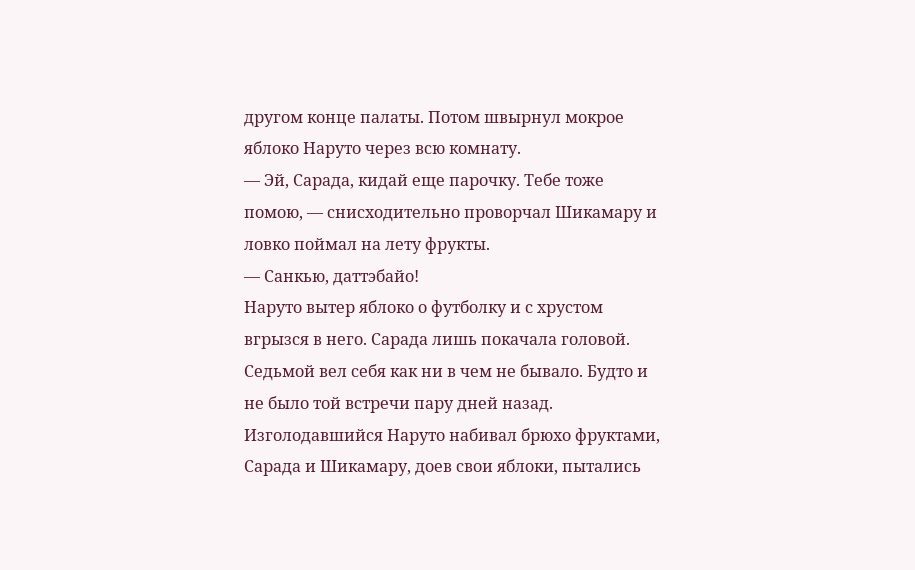другом конце палаты. Потом швырнул мокрое яблоко Наруто через всю комнату.
— Эй, Сарада, кидай еще парочку. Тебе тоже помою, — снисходительно проворчал Шикамару и ловко поймал на лету фрукты.
— Санкью, даттэбайо!
Наруто вытер яблоко о футболку и с хрустом вгрызся в него. Сарада лишь покачала головой. Седьмой вел себя как ни в чем не бывало. Будто и не было той встречи пару дней назад.
Изголодавшийся Наруто набивал брюхо фруктами, Сарада и Шикамару, доев свои яблоки, пытались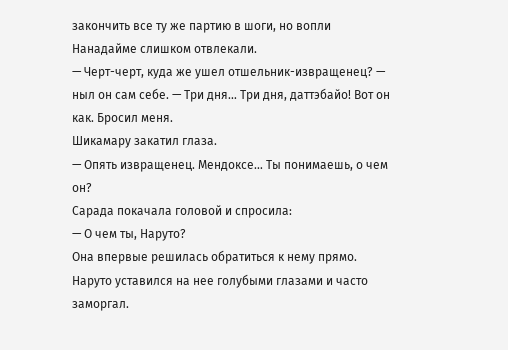закончить все ту же партию в шоги, но вопли Нанадайме слишком отвлекали.
— Черт-черт, куда же ушел отшельник-извращенец? — ныл он сам себе. — Три дня… Три дня, даттэбайо! Вот он как. Бросил меня.
Шикамару закатил глаза.
— Опять извращенец. Мендоксе… Ты понимаешь, о чем он?
Сарада покачала головой и спросила:
— О чем ты, Наруто?
Она впервые решилась обратиться к нему прямо. Наруто уставился на нее голубыми глазами и часто заморгал.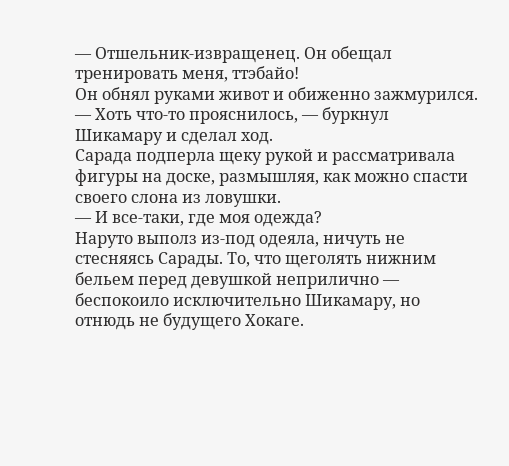— Отшельник-извращенец. Он обещал тренировать меня, ттэбайо!
Он обнял руками живот и обиженно зажмурился.
— Хоть что-то прояснилось, — буркнул Шикамару и сделал ход.
Сарада подперла щеку рукой и рассматривала фигуры на доске, размышляя, как можно спасти своего слона из ловушки.
— И все-таки, где моя одежда?
Наруто выполз из-под одеяла, ничуть не стесняясь Сарады. То, что щеголять нижним бельем перед девушкой неприлично — беспокоило исключительно Шикамару, но отнюдь не будущего Хокаге.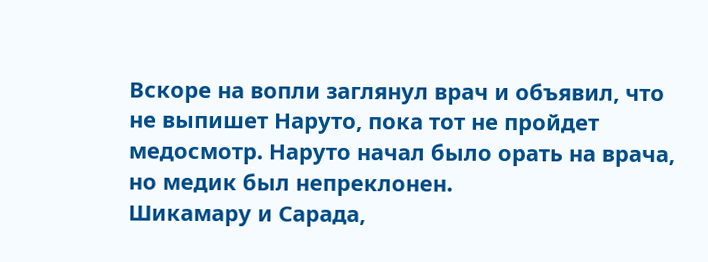Вскоре на вопли заглянул врач и объявил, что не выпишет Наруто, пока тот не пройдет медосмотр. Наруто начал было орать на врача, но медик был непреклонен.
Шикамару и Сарада,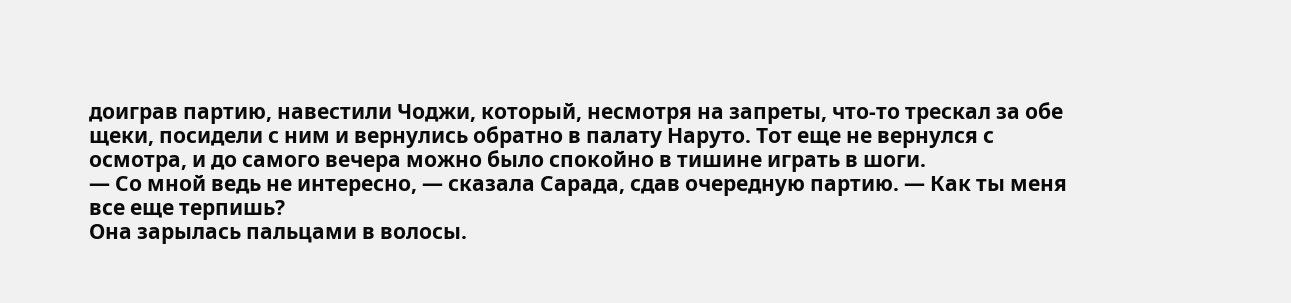доиграв партию, навестили Чоджи, который, несмотря на запреты, что-то трескал за обе щеки, посидели с ним и вернулись обратно в палату Наруто. Тот еще не вернулся с осмотра, и до самого вечера можно было спокойно в тишине играть в шоги.
— Со мной ведь не интересно, — сказала Сарада, сдав очередную партию. — Как ты меня все еще терпишь?
Она зарылась пальцами в волосы.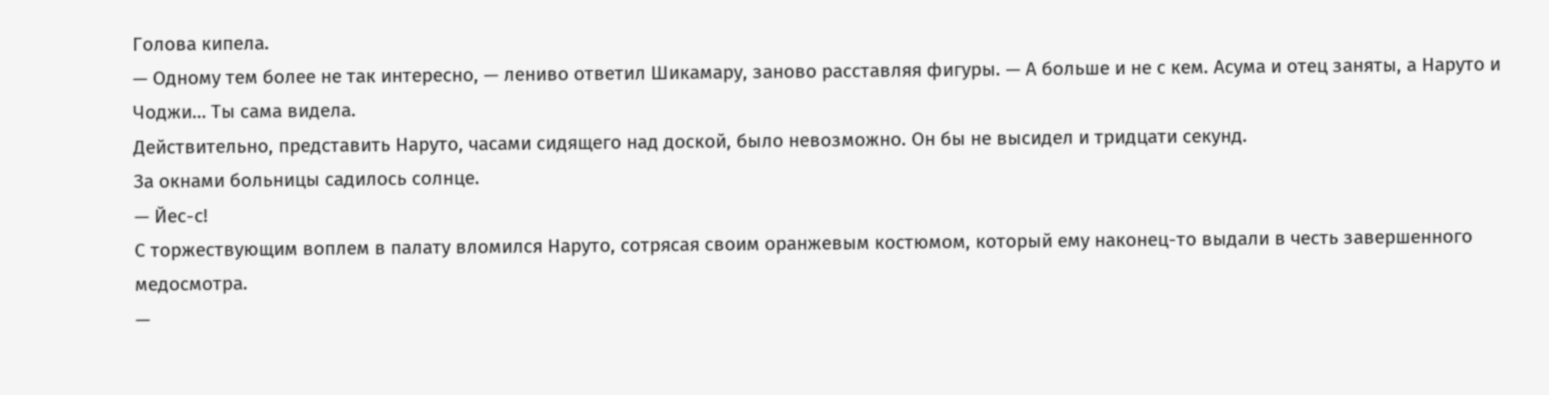Голова кипела.
— Одному тем более не так интересно, — лениво ответил Шикамару, заново расставляя фигуры. — А больше и не с кем. Асума и отец заняты, а Наруто и Чоджи… Ты сама видела.
Действительно, представить Наруто, часами сидящего над доской, было невозможно. Он бы не высидел и тридцати секунд.
За окнами больницы садилось солнце.
— Йес-с!
С торжествующим воплем в палату вломился Наруто, сотрясая своим оранжевым костюмом, который ему наконец-то выдали в честь завершенного медосмотра.
—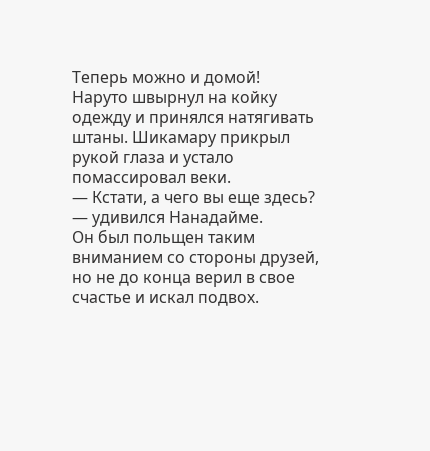Теперь можно и домой!
Наруто швырнул на койку одежду и принялся натягивать штаны. Шикамару прикрыл рукой глаза и устало помассировал веки.
— Кстати, а чего вы еще здесь? — удивился Нанадайме.
Он был польщен таким вниманием со стороны друзей, но не до конца верил в свое счастье и искал подвох.